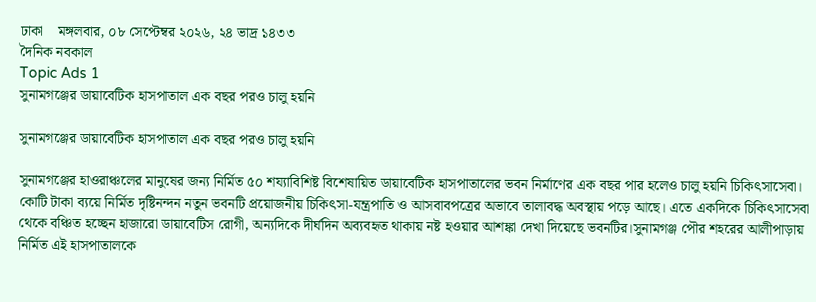ঢাকা    মঙ্গলবার, ০৮ সেপ্টেম্বর ২০২৬, ২৪ ভাদ্র ১৪৩৩
দৈনিক নবকাল
Topic Ads 1
সুনামগঞ্জের ডায়াবেটিক হাসপাতাল এক বছর পরও চালু হয়নি

সুনামগঞ্জের ডায়াবেটিক হাসপাতাল এক বছর পরও চালু হয়নি

সুনামগঞ্জের হাওরাঞ্চলের মানুষের জন্য নির্মিত ৫০ শয্যাবিশিষ্ট বিশেষায়িত ডায়াবেটিক হাসপাতালের ভবন নির্মাণের এক বছর পার হলেও চালু হয়নি চিকিৎসাসেবা। কোটি টাকা ব্যয়ে নির্মিত দৃষ্টিনন্দন নতুন ভবনটি প্রয়োজনীয় চিকিৎসা-যন্ত্রপাতি ও আসবাবপত্রের অভাবে তালাবদ্ধ অবস্থায় পড়ে আছে। এতে একদিকে চিকিৎসাসেবা থেকে বঞ্চিত হচ্ছেন হাজারো ডায়াবেটিস রোগী, অন্যদিকে দীর্ঘদিন অব্যবহৃত থাকায় নষ্ট হওয়ার আশঙ্কা দেখা দিয়েছে ভবনটির।সুনামগঞ্জ পৌর শহরের আলীপাড়ায় নির্মিত এই হাসপাতালকে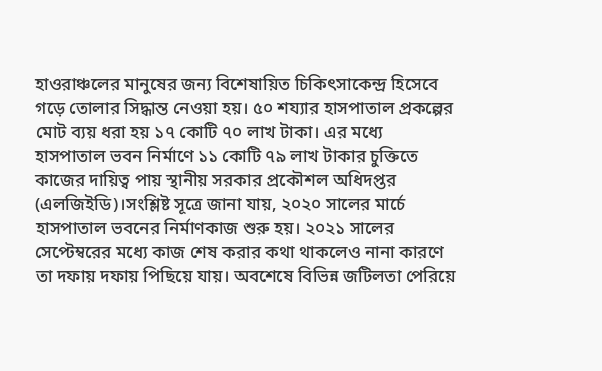হাওরাঞ্চলের মানুষের জন্য বিশেষায়িত চিকিৎসাকেন্দ্র হিসেবে গড়ে তোলার সিদ্ধান্ত নেওয়া হয়। ৫০ শয্যার হাসপাতাল প্রকল্পের মোট ব্যয় ধরা হয় ১৭ কোটি ৭০ লাখ টাকা। এর মধ্যে হাসপাতাল ভবন নির্মাণে ১১ কোটি ৭৯ লাখ টাকার চুক্তিতে কাজের দায়িত্ব পায় স্থানীয় সরকার প্রকৌশল অধিদপ্তর (এলজিইডি)।সংশ্লিষ্ট সূত্রে জানা যায়, ২০২০ সালের মার্চে হাসপাতাল ভবনের নির্মাণকাজ শুরু হয়। ২০২১ সালের সেপ্টেম্বরের মধ্যে কাজ শেষ করার কথা থাকলেও নানা কারণে তা দফায় দফায় পিছিয়ে যায়। অবশেষে বিভিন্ন জটিলতা পেরিয়ে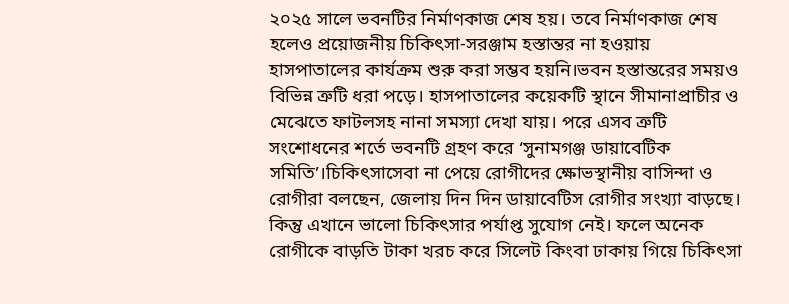২০২৫ সালে ভবনটির নির্মাণকাজ শেষ হয়। তবে নির্মাণকাজ শেষ হলেও প্রয়োজনীয় চিকিৎসা-সরঞ্জাম হস্তান্তর না হওয়ায় হাসপাতালের কার্যক্রম শুরু করা সম্ভব হয়নি।ভবন হস্তান্তরের সময়ও বিভিন্ন ত্রুটি ধরা পড়ে। হাসপাতালের কয়েকটি স্থানে সীমানাপ্রাচীর ও মেঝেতে ফাটলসহ নানা সমস্যা দেখা যায়। পরে এসব ত্রুটি সংশোধনের শর্তে ভবনটি গ্রহণ করে ‘সুনামগঞ্জ ডায়াবেটিক সমিতি’।চিকিৎসাসেবা না পেয়ে রোগীদের ক্ষোভস্থানীয় বাসিন্দা ও রোগীরা বলছেন, জেলায় দিন দিন ডায়াবেটিস রোগীর সংখ্যা বাড়ছে। কিন্তু এখানে ভালো চিকিৎসার পর্যাপ্ত সুযোগ নেই। ফলে অনেক রোগীকে বাড়তি টাকা খরচ করে সিলেট কিংবা ঢাকায় গিয়ে চিকিৎসা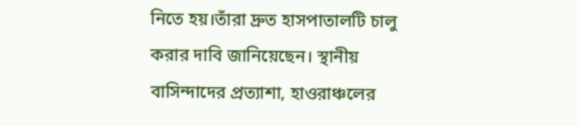নিতে হয়।তাঁরা দ্রুত হাসপাতালটি চালু করার দাবি জানিয়েছেন। স্থানীয় বাসিন্দাদের প্রত্যাশা, হাওরাঞ্চলের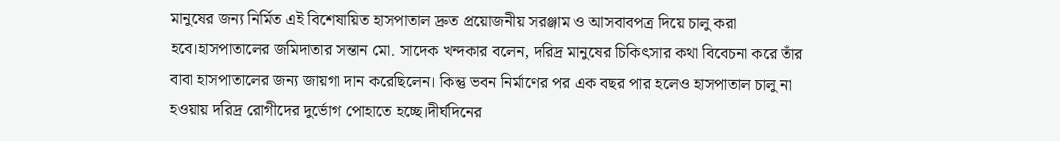মানুষের জন্য নির্মিত এই বিশেষায়িত হাসপাতাল দ্রুত প্রয়োজনীয় সরঞ্জাম ও আসবাবপত্র দিয়ে চালু করা হবে।হাসপাতালের জমিদাতার সন্তান মো. সাদেক খন্দকার বলেন, দরিদ্র মানুষের চিকিৎসার কথা বিবেচনা করে তাঁর বাবা হাসপাতালের জন্য জায়গা দান করেছিলেন। কিন্তু ভবন নির্মাণের পর এক বছর পার হলেও হাসপাতাল চালু না হওয়ায় দরিদ্র রোগীদের দুর্ভোগ পোহাতে হচ্ছে।দীর্ঘদিনের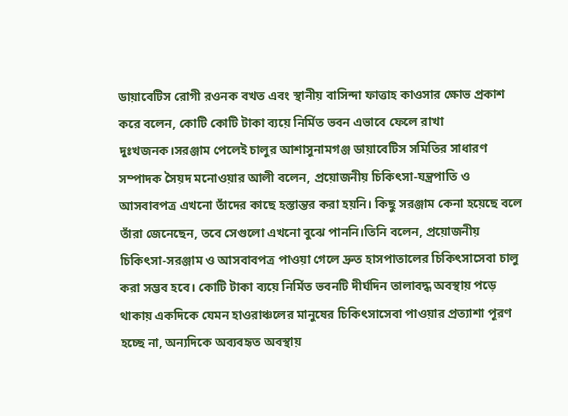ডায়াবেটিস রোগী রওনক বখত এবং স্থানীয় বাসিন্দা ফাত্তাহ কাওসার ক্ষোভ প্রকাশ করে বলেন, কোটি কোটি টাকা ব্যয়ে নির্মিত ভবন এভাবে ফেলে রাখা দুঃখজনক।সরঞ্জাম পেলেই চালুর আশাসুনামগঞ্জ ডায়াবেটিস সমিতির সাধারণ সম্পাদক সৈয়দ মনোওয়ার আলী বলেন, প্রয়োজনীয় চিকিৎসা-যন্ত্রপাতি ও আসবাবপত্র এখনো তাঁদের কাছে হস্তান্তর করা হয়নি। কিছু সরঞ্জাম কেনা হয়েছে বলে তাঁরা জেনেছেন, তবে সেগুলো এখনো বুঝে পাননি।তিনি বলেন, প্রয়োজনীয় চিকিৎসা-সরঞ্জাম ও আসবাবপত্র পাওয়া গেলে দ্রুত হাসপাতালের চিকিৎসাসেবা চালু করা সম্ভব হবে। কোটি টাকা ব্যয়ে নির্মিত ভবনটি দীর্ঘদিন তালাবদ্ধ অবস্থায় পড়ে থাকায় একদিকে যেমন হাওরাঞ্চলের মানুষের চিকিৎসাসেবা পাওয়ার প্রত্যাশা পূরণ হচ্ছে না, অন্যদিকে অব্যবহৃত অবস্থায়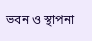ভবন ও স্থাপনা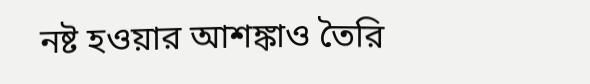নষ্ট হওয়ার আশঙ্কাও তৈরি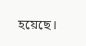হয়েছে।